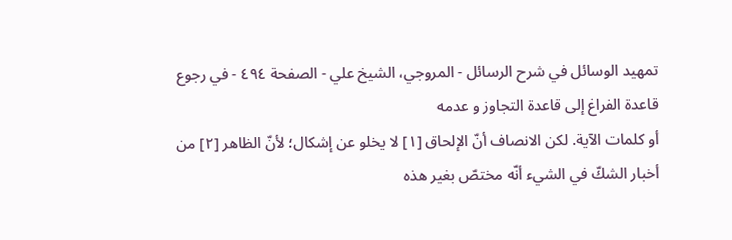تمهيد الوسائل في شرح الرسائل - المروجي، الشيخ علي - الصفحة ٤٩٤ - في رجوع قاعدة الفراغ إلى قاعدة التجاوز و عدمه
أو كلمات الآية. لكن الانصاف أنّ الإلحاق [١] لا يخلو عن إشكال؛ لأنّ الظاهر [٢] من أخبار الشكّ في الشيء أنّه مختصّ بغير هذه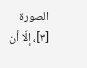الصورة [٣]، إلّا أن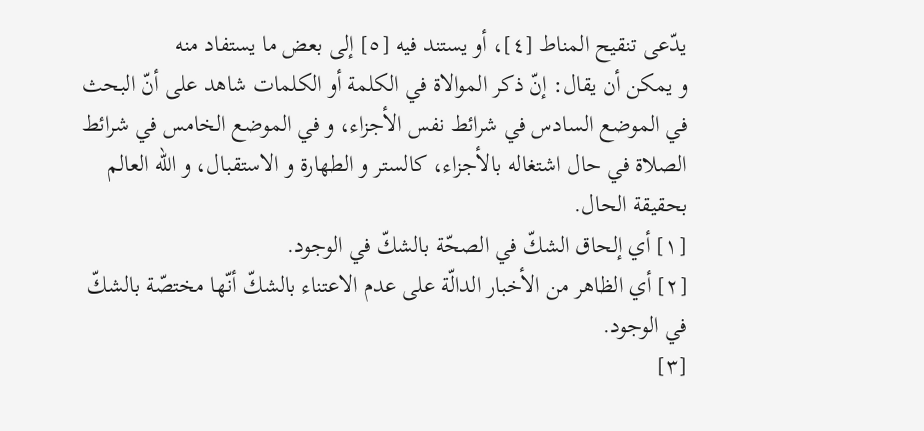يدّعى تنقيح المناط [٤]، أو يستند فيه [٥] إلى بعض ما يستفاد منه
و يمكن أن يقال: إنّ ذكر الموالاة في الكلمة أو الكلمات شاهد على أنّ البحث في الموضع السادس في شرائط نفس الأجزاء، و في الموضع الخامس في شرائط الصلاة في حال اشتغاله بالأجزاء، كالستر و الطهارة و الاستقبال، و اللّه العالم بحقيقة الحال.
[١] أي إلحاق الشكّ في الصحّة بالشكّ في الوجود.
[٢] أي الظاهر من الأخبار الدالّة على عدم الاعتناء بالشكّ أنّها مختصّة بالشكّ في الوجود.
[٣]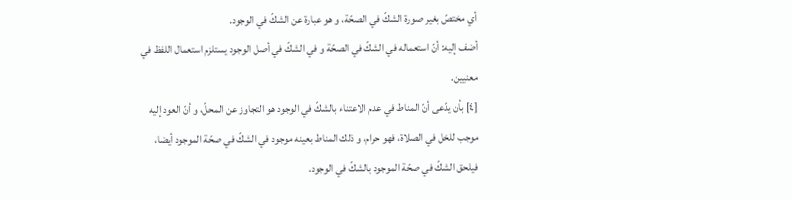أي مختصّ بغير صورة الشكّ في الصحّة، و هو عبارة عن الشكّ في الوجود.
أضف إليه: أنّ استعماله في الشكّ في الصحّة و في الشكّ في أصل الوجود يستلزم استعمال اللفظ في معنيين.
[٤] بأن يدّعى أنّ المناط في عدم الاعتناء بالشكّ في الوجود هو التجاوز عن المحلّ، و أنّ العود إليه موجب للخل في الصلاة، فهو حرام، و ذلك المناط بعينه موجود في الشكّ في صحّة الموجود أيضا، فيلحق الشكّ في صحّة الموجود بالشكّ في الوجود.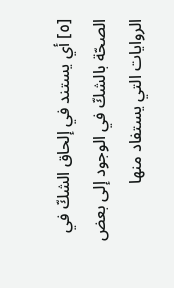[٥] أي يستند في إلحاق الشكّ في الصحّة بالشكّ في الوجود إلى بعض الروايات التي يستفاد منها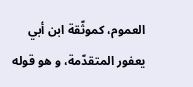العموم، كموثّقة ابن أبي يعفور المتقدّمة، و هو قوله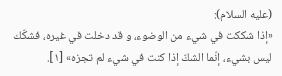(عليه السلام):
«إذا شككت في شيء من الوضوء، و قد دخلت في غيره، فشكّك ليس بشيء، إنّما الشكّ إذا كنت في شيء لم تجزه» [١].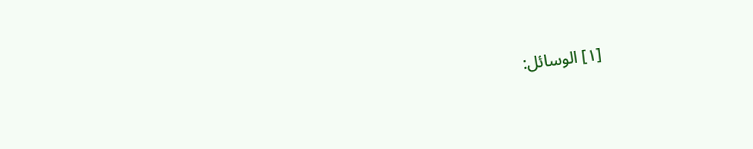[١] الوسائل: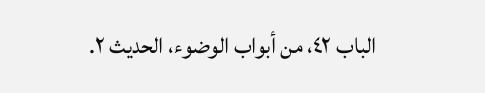الباب ٤٢، من أبواب الوضوء، الحديث ٢.